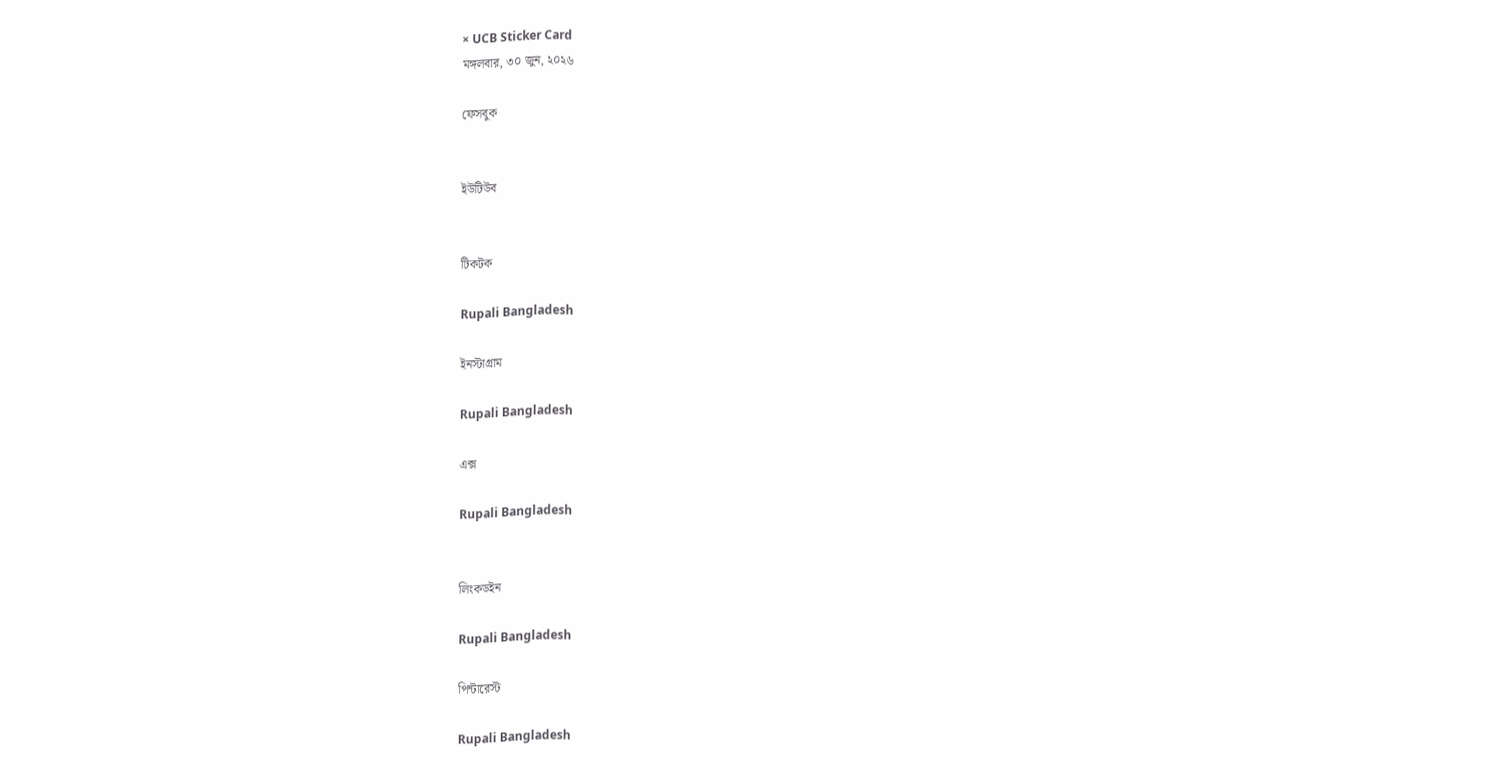× UCB Sticker Card
মঙ্গলবার, ৩০ জুন, ২০২৬

ফেসবুক


ইউটিউব


টিকটক

Rupali Bangladesh

ইনস্টাগ্রাম

Rupali Bangladesh

এক্স

Rupali Bangladesh


লিংকডইন

Rupali Bangladesh

পিন্টারেস্ট

Rupali Bangladesh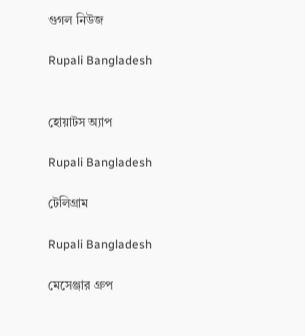গুগল নিউজ

Rupali Bangladesh


হোয়াটস অ্যাপ

Rupali Bangladesh

টেলিগ্রাম

Rupali Bangladesh

মেসেঞ্জার গ্রুপ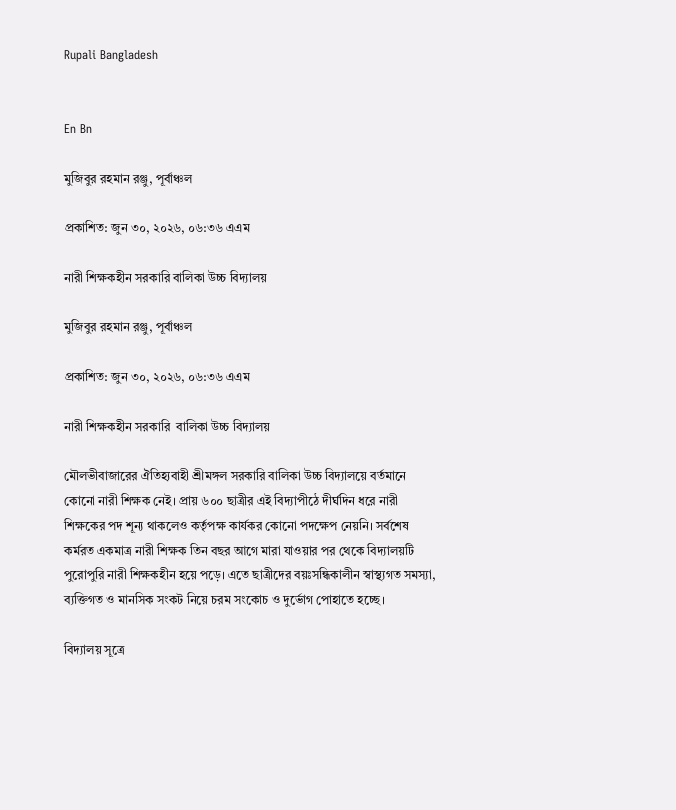Rupali Bangladesh


En Bn

মুজিবুর রহমান রঞ্জু, পূর্বাঞ্চল

প্রকাশিত: জুন ৩০, ২০২৬, ০৬:৩৬ এএম

নারী শিক্ষকহীন সরকারি বালিকা উচ্চ বিদ্যালয়

মুজিবুর রহমান রঞ্জু, পূর্বাঞ্চল

প্রকাশিত: জুন ৩০, ২০২৬, ০৬:৩৬ এএম

নারী শিক্ষকহীন সরকারি  বালিকা উচ্চ বিদ্যালয়

মৌলভীবাজারের ঐতিহ্যবাহী শ্রীমঙ্গল সরকারি বালিকা উচ্চ বিদ্যালয়ে বর্তমানে কোনো নারী শিক্ষক নেই। প্রায় ৬০০ ছাত্রীর এই বিদ্যাপীঠে দীর্ঘদিন ধরে নারী শিক্ষকের পদ শূন্য থাকলেও কর্তৃপক্ষ কার্যকর কোনো পদক্ষেপ নেয়নি। সর্বশেষ কর্মরত একমাত্র নারী শিক্ষক তিন বছর আগে মারা যাওয়ার পর থেকে বিদ্যালয়টি পুরোপুরি নারী শিক্ষকহীন হয়ে পড়ে। এতে ছাত্রীদের বয়ঃসন্ধিকালীন স্বাস্থ্যগত সমস্যা, ব্যক্তিগত ও মানসিক সংকট নিয়ে চরম সংকোচ ও দুর্ভোগ পোহাতে হচ্ছে।

বিদ্যালয় সূত্রে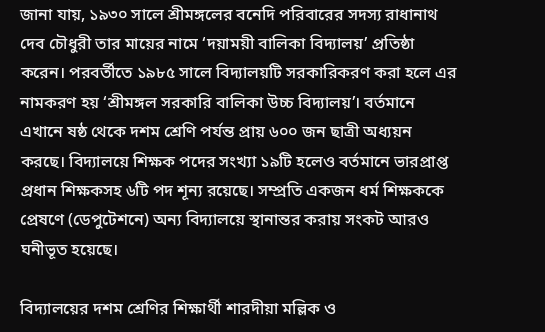জানা যায়, ১৯৩০ সালে শ্রীমঙ্গলের বনেদি পরিবারের সদস্য রাধানাথ দেব চৌধুরী তার মায়ের নামে ‘দয়াময়ী বালিকা বিদ্যালয়’ প্রতিষ্ঠা করেন। পরবর্তীতে ১৯৮৫ সালে বিদ্যালয়টি সরকারিকরণ করা হলে এর নামকরণ হয় ‘শ্রীমঙ্গল সরকারি বালিকা উচ্চ বিদ্যালয়’। বর্তমানে এখানে ষষ্ঠ থেকে দশম শ্রেণি পর্যন্ত প্রায় ৬০০ জন ছাত্রী অধ্যয়ন করছে। বিদ্যালয়ে শিক্ষক পদের সংখ্যা ১৯টি হলেও বর্তমানে ভারপ্রাপ্ত প্রধান শিক্ষকসহ ৬টি পদ শূন্য রয়েছে। সম্প্রতি একজন ধর্ম শিক্ষককে প্রেষণে (ডেপুটেশনে) অন্য বিদ্যালয়ে স্থানান্তর করায় সংকট আরও ঘনীভূত হয়েছে।

বিদ্যালয়ের দশম শ্রেণির শিক্ষার্থী শারদীয়া মল্লিক ও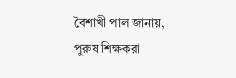বৈশাখী পাল জানায়, পুরুষ শিক্ষকরা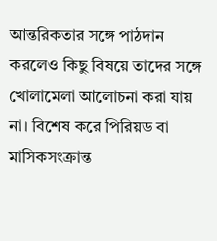আন্তরিকতার সঙ্গে পাঠদান করলেও কিছু বিষয়ে তাদের সঙ্গে খোলামেলা আলোচনা করা যায় না। বিশেষ করে পিরিয়ড বা মাসিকসংক্রান্ত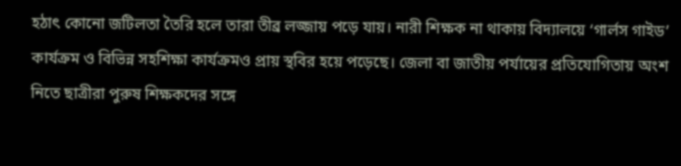হঠাৎ কোনো জটিলতা তৈরি হলে তারা তীব্র লজ্জায় পড়ে যায়। নারী শিক্ষক না থাকায় বিদ্যালয়ে ‘গার্লস গাইড’ কার্যক্রম ও বিভিন্ন সহশিক্ষা কার্যক্রমও প্রায় স্থবির হয়ে পড়েছে। জেলা বা জাতীয় পর্যায়ের প্রতিযোগিতায় অংশ নিতে ছাত্রীরা পুরুষ শিক্ষকদের সঙ্গে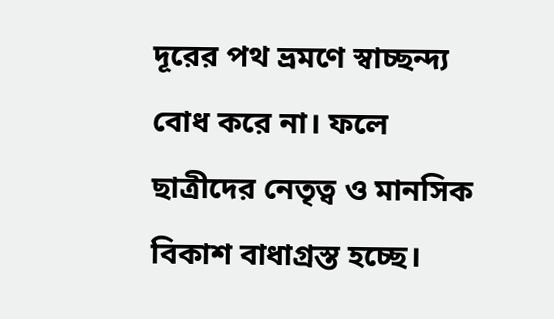দূরের পথ ভ্রমণে স্বাচ্ছন্দ্য বোধ করে না। ফলে ছাত্রীদের নেতৃত্ব ও মানসিক বিকাশ বাধাগ্রস্ত হচ্ছে।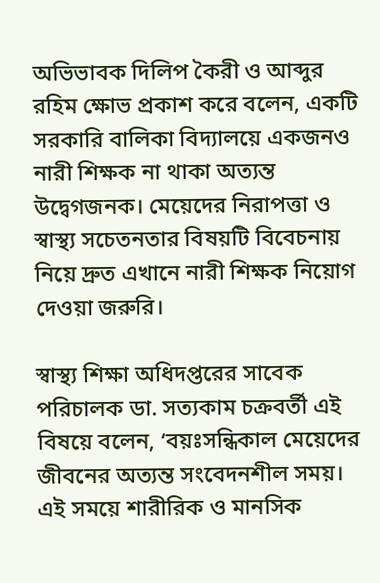অভিভাবক দিলিপ কৈরী ও আব্দুর রহিম ক্ষোভ প্রকাশ করে বলেন, একটি সরকারি বালিকা বিদ্যালয়ে একজনও নারী শিক্ষক না থাকা অত্যন্ত উদ্বেগজনক। মেয়েদের নিরাপত্তা ও স্বাস্থ্য সচেতনতার বিষয়টি বিবেচনায় নিয়ে দ্রুত এখানে নারী শিক্ষক নিয়োগ দেওয়া জরুরি।

স্বাস্থ্য শিক্ষা অধিদপ্তরের সাবেক পরিচালক ডা. সত্যকাম চক্রবর্তী এই বিষয়ে বলেন, ‘বয়ঃসন্ধিকাল মেয়েদের জীবনের অত্যন্ত সংবেদনশীল সময়। এই সময়ে শারীরিক ও মানসিক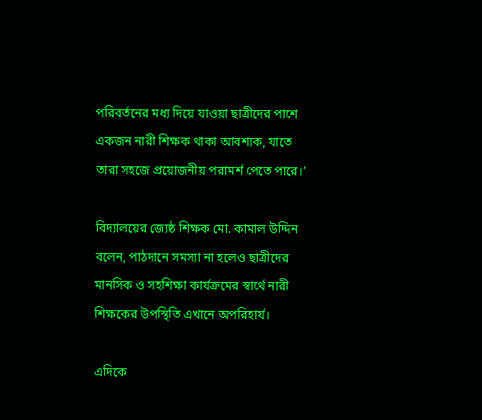পরিবর্তনের মধ্য দিয়ে যাওয়া ছাত্রীদের পাশে একজন নারী শিক্ষক থাকা আবশ্যক, যাতে তারা সহজে প্রয়োজনীয় পরামর্শ পেতে পারে।’

বিদ্যালয়ের জ্যেষ্ঠ শিক্ষক মো. কামাল উদ্দিন বলেন, পাঠদানে সমস্যা না হলেও ছাত্রীদের মানসিক ও সহশিক্ষা কার্যক্রমের স্বার্থে নারী শিক্ষকের উপস্থিতি এখানে অপরিহার্য।

এদিকে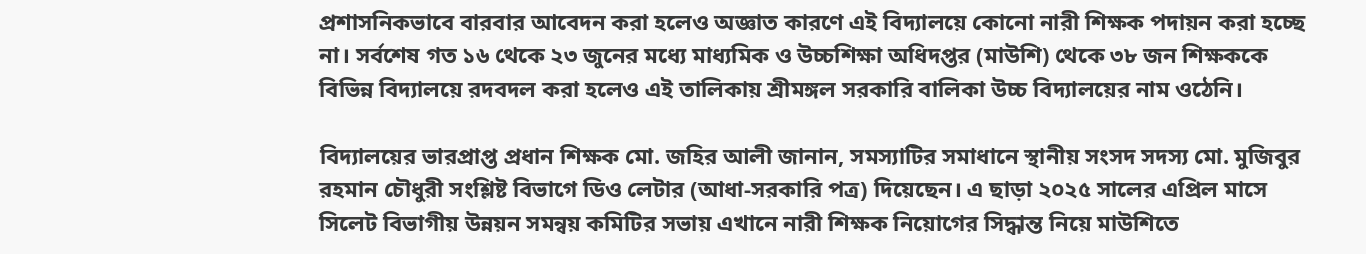প্রশাসনিকভাবে বারবার আবেদন করা হলেও অজ্ঞাত কারণে এই বিদ্যালয়ে কোনো নারী শিক্ষক পদায়ন করা হচ্ছে না। সর্বশেষ গত ১৬ থেকে ২৩ জুনের মধ্যে মাধ্যমিক ও উচ্চশিক্ষা অধিদপ্তর (মাউশি) থেকে ৩৮ জন শিক্ষককে বিভিন্ন বিদ্যালয়ে রদবদল করা হলেও এই তালিকায় শ্রীমঙ্গল সরকারি বালিকা উচ্চ বিদ্যালয়ের নাম ওঠেনি।

বিদ্যালয়ের ভারপ্রাপ্ত প্রধান শিক্ষক মো. জহির আলী জানান, সমস্যাটির সমাধানে স্থানীয় সংসদ সদস্য মো. মুজিবুর রহমান চৌধুরী সংশ্লিষ্ট বিভাগে ডিও লেটার (আধা-সরকারি পত্র) দিয়েছেন। এ ছাড়া ২০২৫ সালের এপ্রিল মাসে সিলেট বিভাগীয় উন্নয়ন সমন্বয় কমিটির সভায় এখানে নারী শিক্ষক নিয়োগের সিদ্ধান্ত নিয়ে মাউশিতে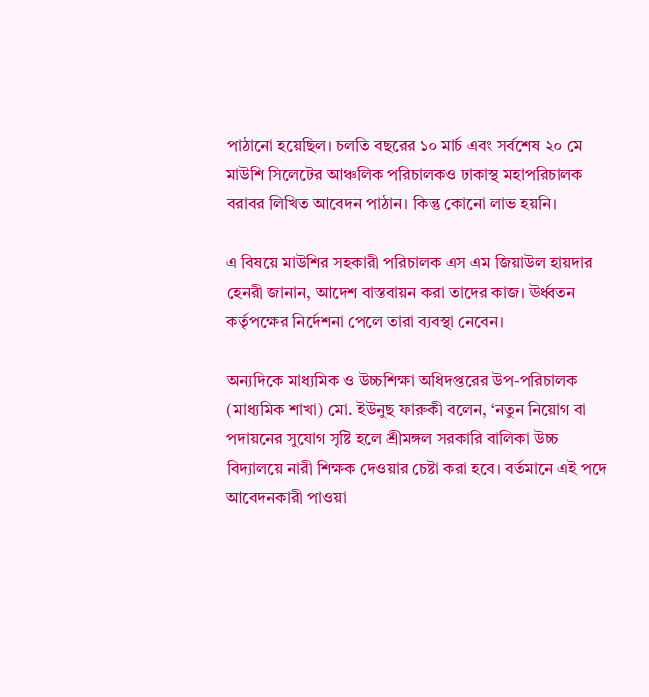পাঠানো হয়েছিল। চলতি বছরের ১০ মার্চ এবং সর্বশেষ ২০ মে মাউশি সিলেটের আঞ্চলিক পরিচালকও ঢাকাস্থ মহাপরিচালক বরাবর লিখিত আবেদন পাঠান। কিন্তু কোনো লাভ হয়নি।

এ বিষয়ে মাউশির সহকারী পরিচালক এস এম জিয়াউল হায়দার হেনরী জানান, আদেশ বাস্তবায়ন করা তাদের কাজ। ঊর্ধ্বতন কর্তৃপক্ষের নির্দেশনা পেলে তারা ব্যবস্থা নেবেন।

অন্যদিকে মাধ্যমিক ও উচ্চশিক্ষা অধিদপ্তরের উপ-পরিচালক (মাধ্যমিক শাখা) মো. ইউনুছ ফারুকী বলেন, ‘নতুন নিয়োগ বা পদায়নের সুযোগ সৃষ্টি হলে শ্রীমঙ্গল সরকারি বালিকা উচ্চ বিদ্যালয়ে নারী শিক্ষক দেওয়ার চেষ্টা করা হবে। বর্তমানে এই পদে আবেদনকারী পাওয়া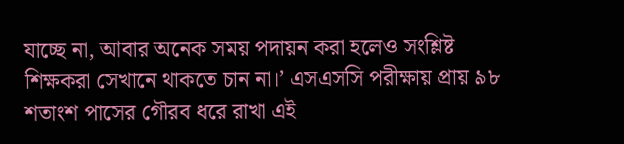যাচ্ছে না, আবার অনেক সময় পদায়ন করা হলেও সংশ্লিষ্ট শিক্ষকরা সেখানে থাকতে চান না।’ এসএসসি পরীক্ষায় প্রায় ৯৮ শতাংশ পাসের গৌরব ধরে রাখা এই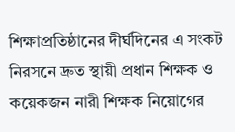শিক্ষাপ্রতিষ্ঠানের দীর্ঘদিনের এ সংকট নিরসনে দ্রুত স্থায়ী প্রধান শিক্ষক ও কয়েকজন নারী শিক্ষক নিয়োগের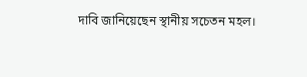দাবি জানিয়েছেন স্থানীয় সচেতন মহল।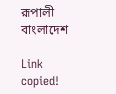রূপালী বাংলাদেশ

Link copied!